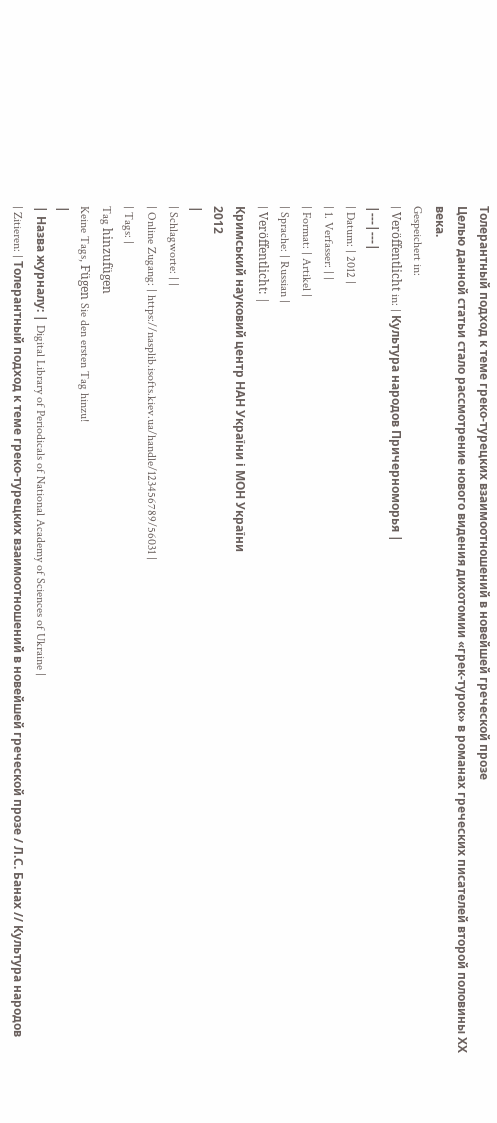Толерантный подход к теме греко-турецких взаимоотношений в новейшей греческой прозе
Целью данной статьи стало рассмотрение нового видения дихотомии «грек-турок» в романах греческих писателей второй половины ХХ века.
Gespeichert in:
| Veröffentlicht in: | Культура народов Причерноморья |
|---|---|
| Datum: | 2012 |
| 1. Verfasser: | |
| Format: | Artikel |
| Sprache: | Russian |
| Veröffentlicht: |
Кримський науковий центр НАН України і МОН України
2012
|
| Schlagworte: | |
| Online Zugang: | https://nasplib.isofts.kiev.ua/handle/123456789/56031 |
| Tags: |
Tag hinzufügen
Keine Tags, Fügen Sie den ersten Tag hinzu!
|
| Назва журналу: | Digital Library of Periodicals of National Academy of Sciences of Ukraine |
| Zitieren: | Толерантный подход к теме греко-турецких взаимоотношений в новейшей греческой прозе / Л.С. Банах // Культура народов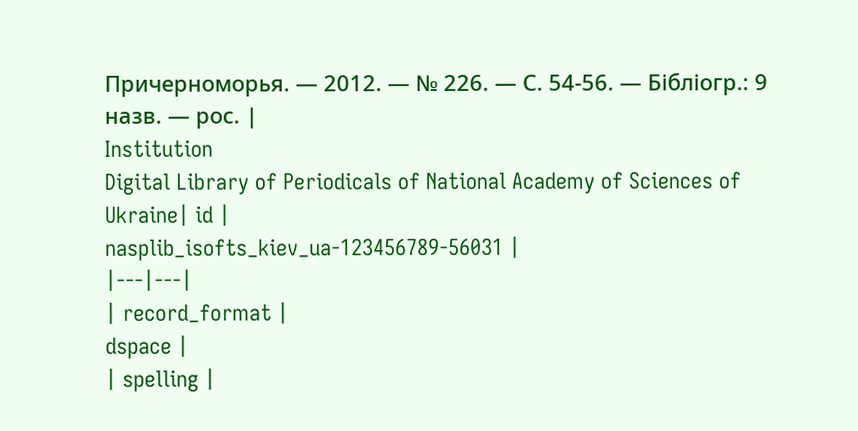Причерноморья. — 2012. — № 226. — С. 54-56. — Бібліогр.: 9 назв. — рос. |
Institution
Digital Library of Periodicals of National Academy of Sciences of Ukraine| id |
nasplib_isofts_kiev_ua-123456789-56031 |
|---|---|
| record_format |
dspace |
| spelling |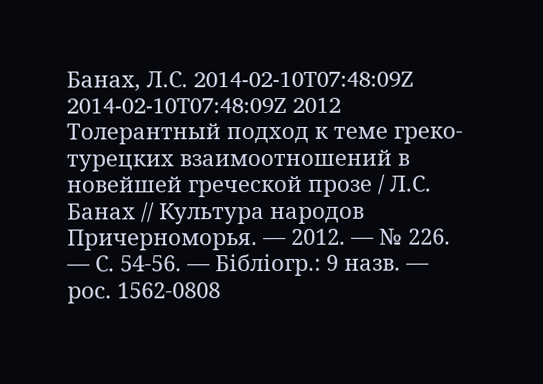Банах, Л.С. 2014-02-10T07:48:09Z 2014-02-10T07:48:09Z 2012 Толерантный подход к теме греко-турецких взаимоотношений в новейшей греческой прозе / Л.С. Банах // Культура народов Причерноморья. — 2012. — № 226. — С. 54-56. — Бібліогр.: 9 назв. — рос. 1562-0808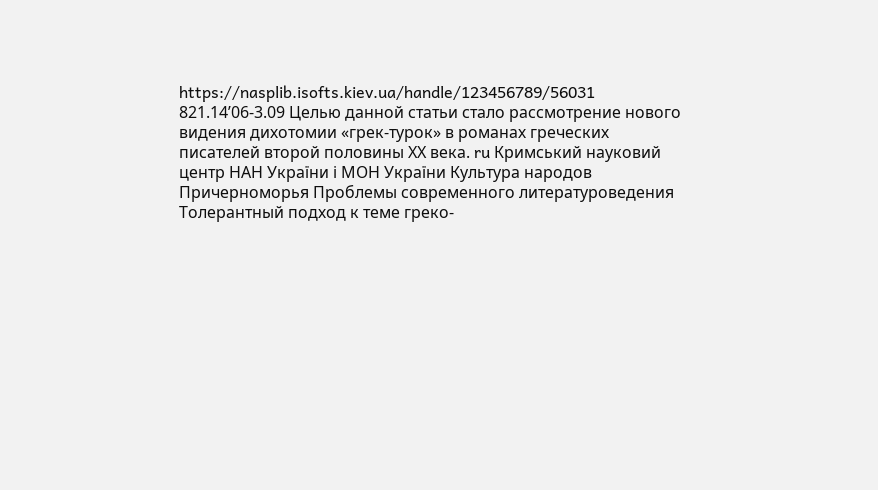https://nasplib.isofts.kiev.ua/handle/123456789/56031 821.14’06-3.09 Целью данной статьи стало рассмотрение нового видения дихотомии «грек-турок» в романах греческих писателей второй половины ХХ века. ru Кримський науковий центр НАН України і МОН України Культура народов Причерноморья Проблемы современного литературоведения Толерантный подход к теме греко-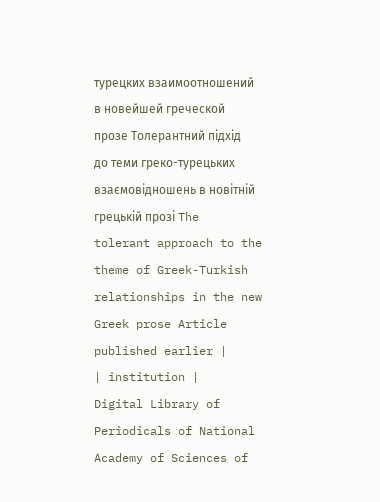турецких взаимоотношений в новейшей греческой прозе Толерантний підхід до теми греко-турецьких взаємовідношень в новітній грецькій прозі The tolerant approach to the theme of Greek-Turkish relationships in the new Greek prose Article published earlier |
| institution |
Digital Library of Periodicals of National Academy of Sciences of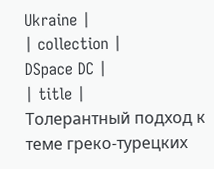Ukraine |
| collection |
DSpace DC |
| title |
Толерантный подход к теме греко-турецких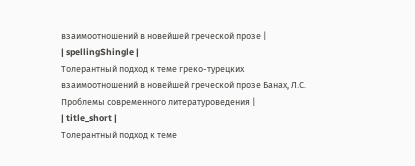взаимоотношений в новейшей греческой прозе |
| spellingShingle |
Толерантный подход к теме греко-турецких взаимоотношений в новейшей греческой прозе Банах, Л.С. Проблемы современного литературоведения |
| title_short |
Толерантный подход к теме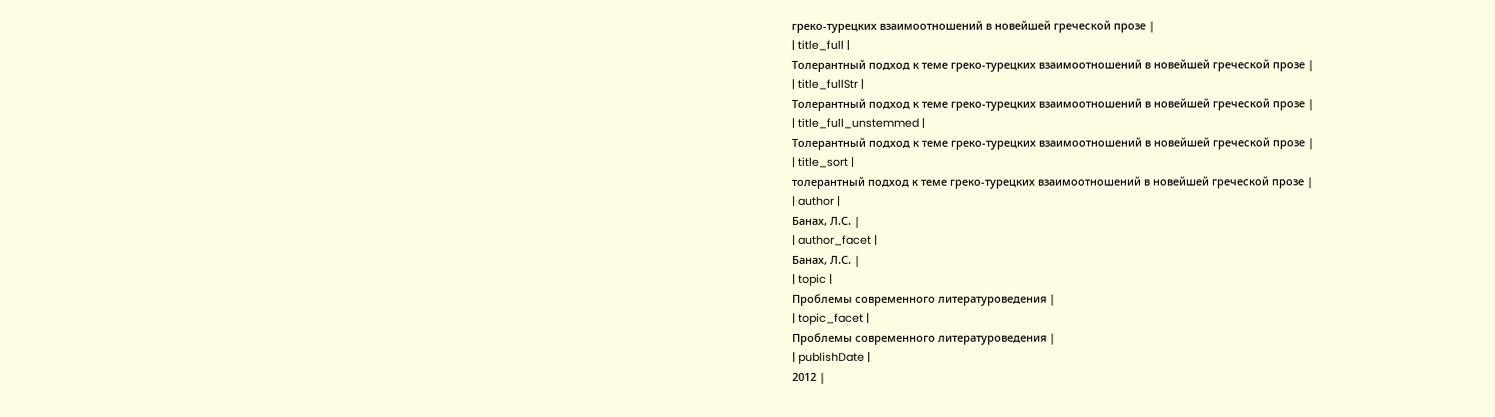греко-турецких взаимоотношений в новейшей греческой прозе |
| title_full |
Толерантный подход к теме греко-турецких взаимоотношений в новейшей греческой прозе |
| title_fullStr |
Толерантный подход к теме греко-турецких взаимоотношений в новейшей греческой прозе |
| title_full_unstemmed |
Толерантный подход к теме греко-турецких взаимоотношений в новейшей греческой прозе |
| title_sort |
толерантный подход к теме греко-турецких взаимоотношений в новейшей греческой прозе |
| author |
Банах, Л.С. |
| author_facet |
Банах, Л.С. |
| topic |
Проблемы современного литературоведения |
| topic_facet |
Проблемы современного литературоведения |
| publishDate |
2012 |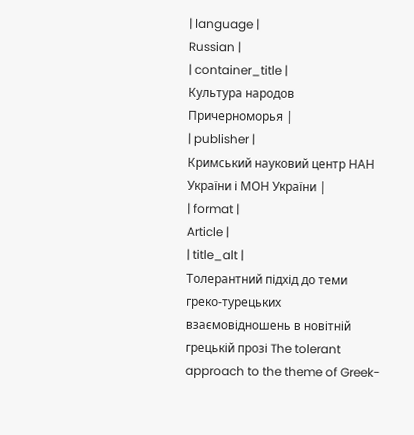| language |
Russian |
| container_title |
Культура народов Причерноморья |
| publisher |
Кримський науковий центр НАН України і МОН України |
| format |
Article |
| title_alt |
Толерантний підхід до теми греко-турецьких взаємовідношень в новітній грецькій прозі The tolerant approach to the theme of Greek-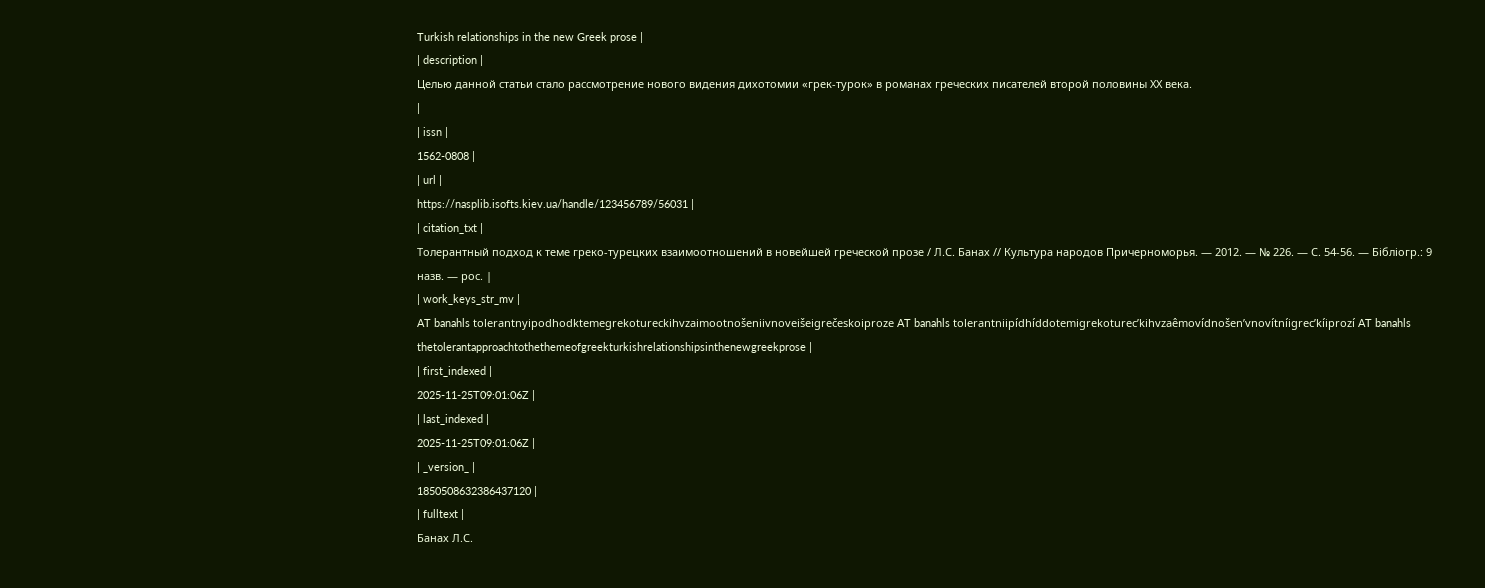Turkish relationships in the new Greek prose |
| description |
Целью данной статьи стало рассмотрение нового видения дихотомии «грек-турок» в романах греческих писателей второй половины ХХ века.
|
| issn |
1562-0808 |
| url |
https://nasplib.isofts.kiev.ua/handle/123456789/56031 |
| citation_txt |
Толерантный подход к теме греко-турецких взаимоотношений в новейшей греческой прозе / Л.С. Банах // Культура народов Причерноморья. — 2012. — № 226. — С. 54-56. — Бібліогр.: 9 назв. — рос. |
| work_keys_str_mv |
AT banahls tolerantnyipodhodktemegrekotureckihvzaimootnošeniivnoveišeigrečeskoiproze AT banahls tolerantniipídhíddotemigrekoturecʹkihvzaêmovídnošenʹvnovítníigrecʹkíiprozí AT banahls thetolerantapproachtothethemeofgreekturkishrelationshipsinthenewgreekprose |
| first_indexed |
2025-11-25T09:01:06Z |
| last_indexed |
2025-11-25T09:01:06Z |
| _version_ |
1850508632386437120 |
| fulltext |
Банах Л.С.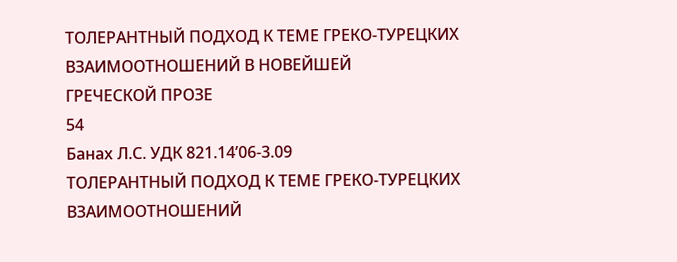ТОЛЕРАНТНЫЙ ПОДХОД К ТЕМЕ ГРЕКО-ТУРЕЦКИХ ВЗАИМООТНОШЕНИЙ В НОВЕЙШЕЙ
ГРЕЧЕСКОЙ ПРОЗЕ
54
Банах Л.С. УДК 821.14’06-3.09
ТОЛЕРАНТНЫЙ ПОДХОД К ТЕМЕ ГРЕКО-ТУРЕЦКИХ ВЗАИМООТНОШЕНИЙ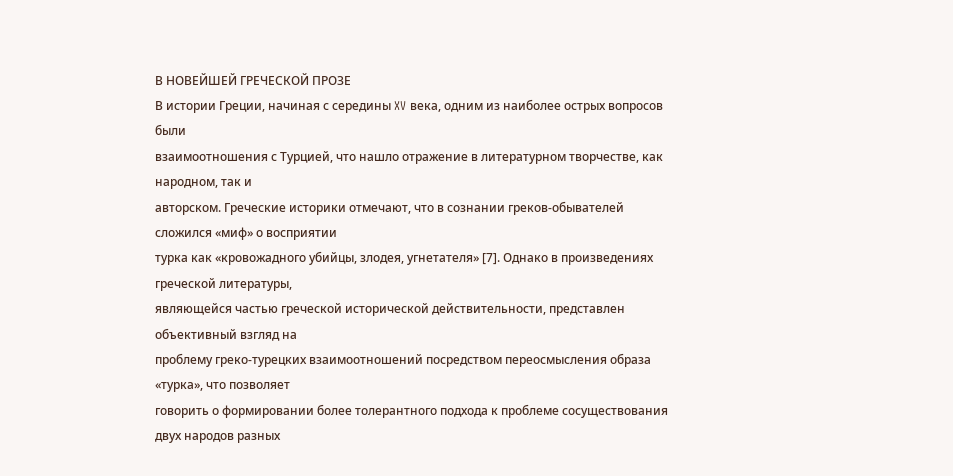В НОВЕЙШЕЙ ГРЕЧЕСКОЙ ПРОЗЕ
В истории Греции, начиная с середины XV века, одним из наиболее острых вопросов были
взаимоотношения с Турцией, что нашло отражение в литературном творчестве, как народном, так и
авторском. Греческие историки отмечают, что в сознании греков-обывателей сложился «миф» о восприятии
турка как «кровожадного убийцы, злодея, угнетателя» [7]. Однако в произведениях греческой литературы,
являющейся частью греческой исторической действительности, представлен объективный взгляд на
проблему греко-турецких взаимоотношений посредством переосмысления образа «турка», что позволяет
говорить о формировании более толерантного подхода к проблеме сосуществования двух народов разных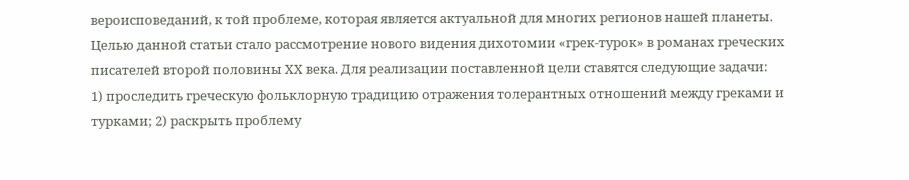вероисповеданий, к той проблеме, которая является актуальной для многих регионов нашей планеты.
Целью данной статьи стало рассмотрение нового видения дихотомии «грек-турок» в романах греческих
писателей второй половины ХХ века. Для реализации поставленной цели ставятся следующие задачи:
1) проследить греческую фольклорную традицию отражения толерантных отношений между греками и
турками; 2) раскрыть проблему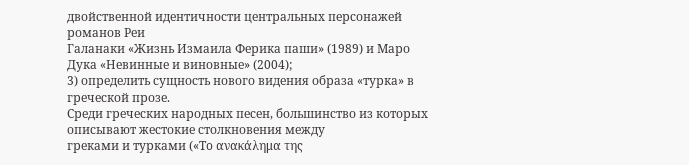двойственной идентичности центральных персонажей романов Реи
Галанаки «Жизнь Измаила Ферика паши» (1989) и Маро Дука «Невинные и виновные» (2004);
3) определить сущность нового видения образа «турка» в греческой прозе.
Среди греческих народных песен, большинство из которых описывают жестокие столкновения между
греками и турками («Το ανακάλημα της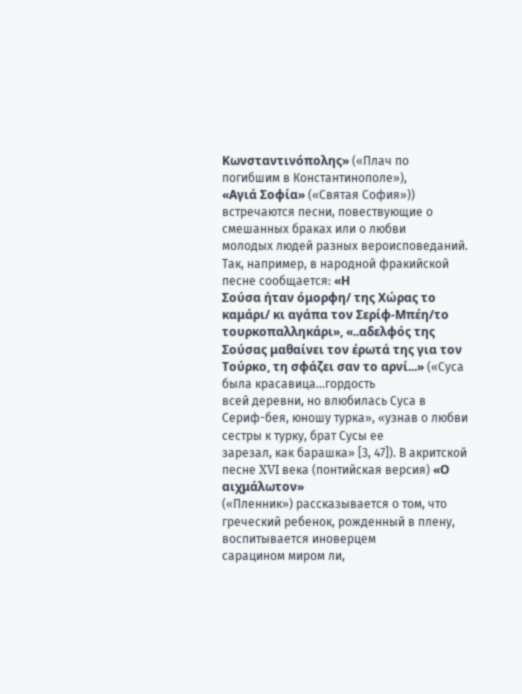Κωνσταντινόπολης» («Плач по погибшим в Константинополе»),
«Αγιά Σοφία» («Святая София»)) встречаются песни, повествующие о смешанных браках или о любви
молодых людей разных вероисповеданий. Так, например, в народной фракийской песне сообщается: «Η
Σούσα ήταν όμορφη/ της Χώρας το καμάρι/ κι αγάπα τον Σερίφ-Μπέη/το τουρκοπαλληκάρι», «..αδελφός της
Σούσας μαθαίνει τον έρωτά της για τον Τούρκο, τη σφάζει σαν το αρνί...» («Суса была красавица…гордость
всей деревни, но влюбилась Суса в Сериф-бея, юношу турка», «узнав о любви сестры к турку, брат Сусы ее
зарезал, как барашка» [3, 47]). В акритской песне XVI века (понтийская версия) «Ο αιχμάλωτον»
(«Пленник») рассказывается о том, что греческий ребенок, рожденный в плену, воспитывается иноверцем
сарацином миром ли,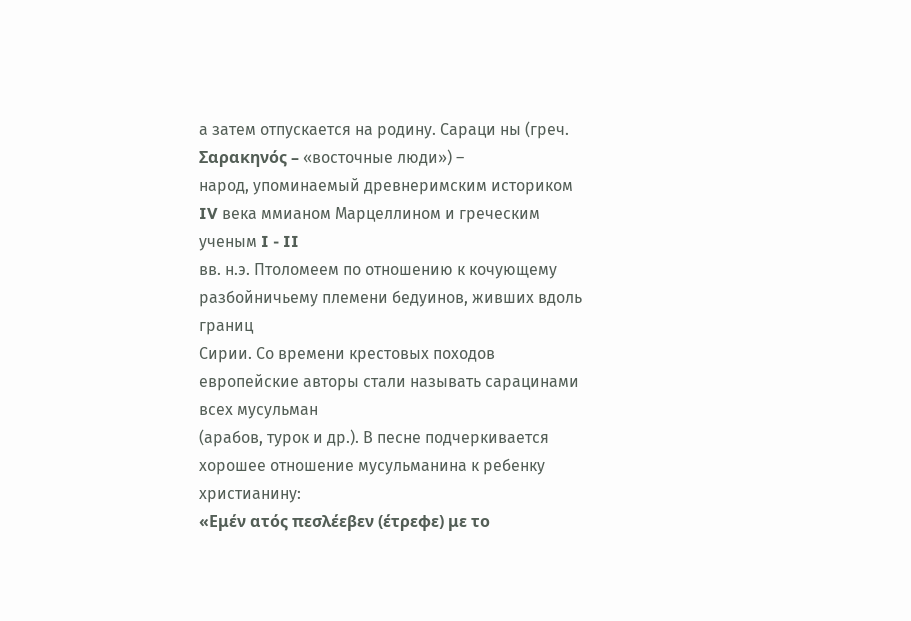а затем отпускается на родину. Сараци ны (греч. Σαρακηνός – «восточные люди») –
народ, упоминаемый древнеримским историком IV века ммианом Марцеллином и греческим ученым I - II
вв. н.э. Птоломеем по отношению к кочующему разбойничьему племени бедуинов, живших вдоль границ
Сирии. Со времени крестовых походов европейские авторы стали называть сарацинами всех мусульман
(арабов, турок и др.). В песне подчеркивается хорошее отношение мусульманина к ребенку христианину:
«Εμέν ατός πεσλέεβεν (έτρεφε) με το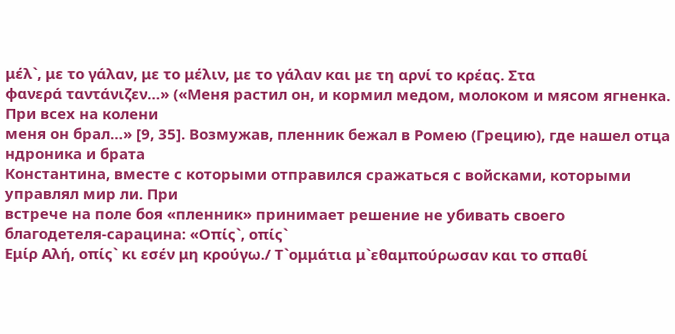μέλ`, με το γάλαν, με το μέλιν, με το γάλαν και με τη αρνί το κρέας. Στα
φανερά ταντάνιζεν…» («Меня растил он, и кормил медом, молоком и мясом ягненка. При всех на колени
меня он брал…» [9, 35]. Возмужав, пленник бежал в Ромею (Грецию), где нашел отца ндроника и брата
Константина, вместе с которыми отправился сражаться с войсками, которыми управлял мир ли. При
встрече на поле боя «пленник» принимает решение не убивать своего благодетеля-сарацина: «Οπίς`, οπίς`
Εμίρ Αλή, οπίς` κι εσέν μη κρούγω./ Τ`ομμάτια μ`εθαμπούρωσαν και το σπαθί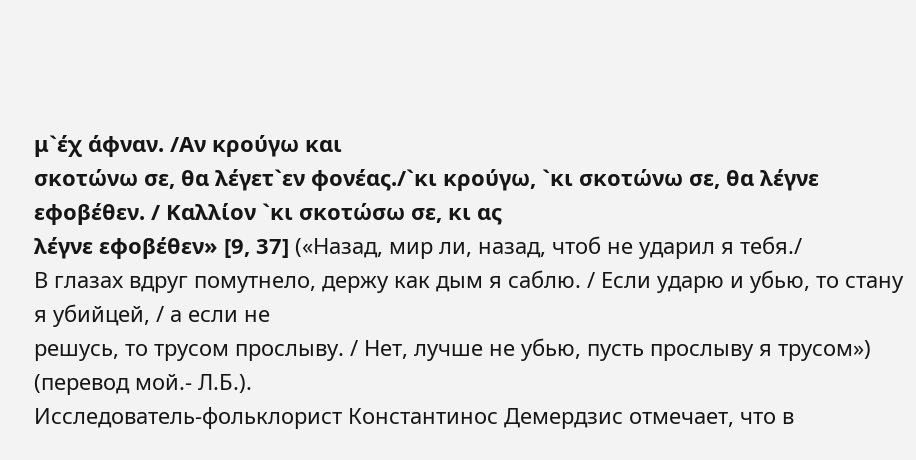μ`έχ άφναν. /Αν κρούγω και
σκοτώνω σε, θα λέγετ`εν φονέας./`κι κρούγω, `κι σκοτώνω σε, θα λέγνε εφοβέθεν. / Καλλίον `κι σκοτώσω σε, κι ας
λέγνε εφοβέθεν» [9, 37] («Назад, мир ли, назад, чтоб не ударил я тебя./
В глазах вдруг помутнело, держу как дым я саблю. / Если ударю и убью, то стану я убийцей, / а если не
решусь, то трусом прослыву. / Нет, лучше не убью, пусть прослыву я трусом») (перевод мой.- Л.Б.).
Исследователь-фольклорист Константинос Демердзис отмечает, что в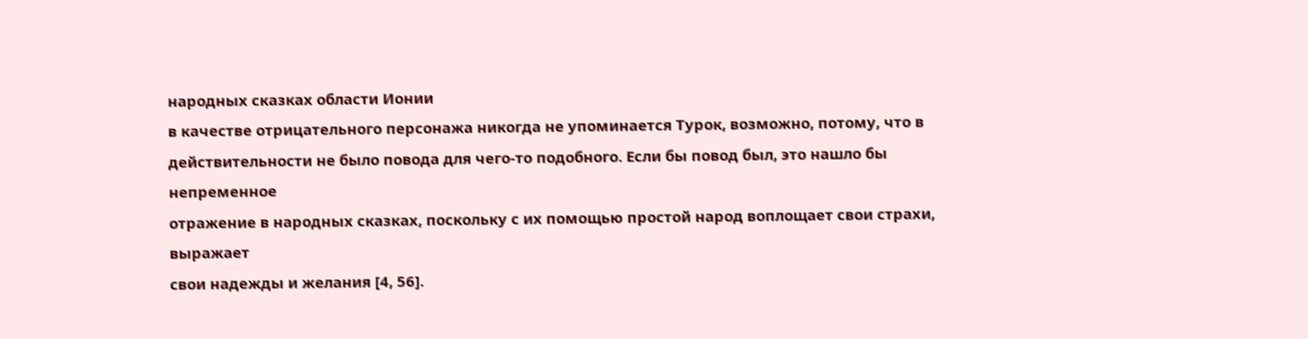народных сказках области Ионии
в качестве отрицательного персонажа никогда не упоминается Турок, возможно, потому, что в
действительности не было повода для чего-то подобного. Если бы повод был, это нашло бы непременное
отражение в народных сказках, поскольку с их помощью простой народ воплощает свои страхи, выражает
свои надежды и желания [4, 56].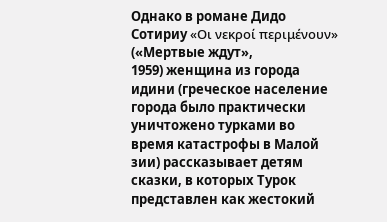Однако в романе Дидо Сотириу «Οι νεκροί περιμένουν» («Мертвые ждут»,
1959) женщина из города идини (греческое население города было практически уничтожено турками во
время катастрофы в Малой зии) рассказывает детям сказки, в которых Турок представлен как жестокий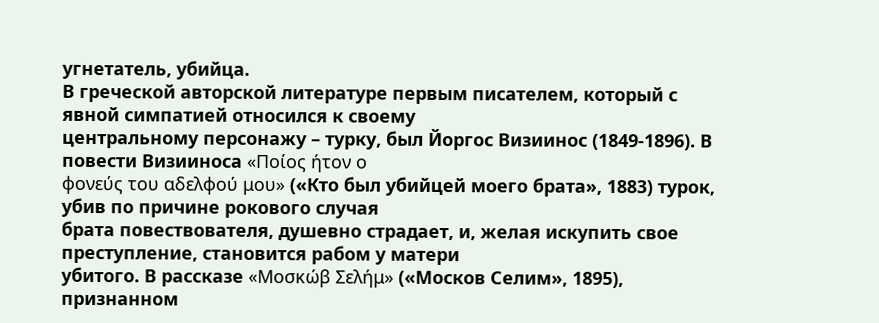угнетатель, убийца.
В греческой авторской литературе первым писателем, который с явной симпатией относился к своему
центральному персонажу – турку, был Йоргос Визиинос (1849-1896). В повести Визииноса «Ποίος ήτον ο
φονεύς του αδελφού μου» («Кто был убийцей моего брата», 1883) турок, убив по причине рокового случая
брата повествователя, душевно страдает, и, желая искупить свое преступление, становится рабом у матери
убитого. В рассказе «Μοσκώβ Σελήμ» («Москов Селим», 1895), признанном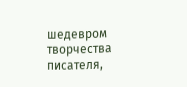шедевром творчества писателя,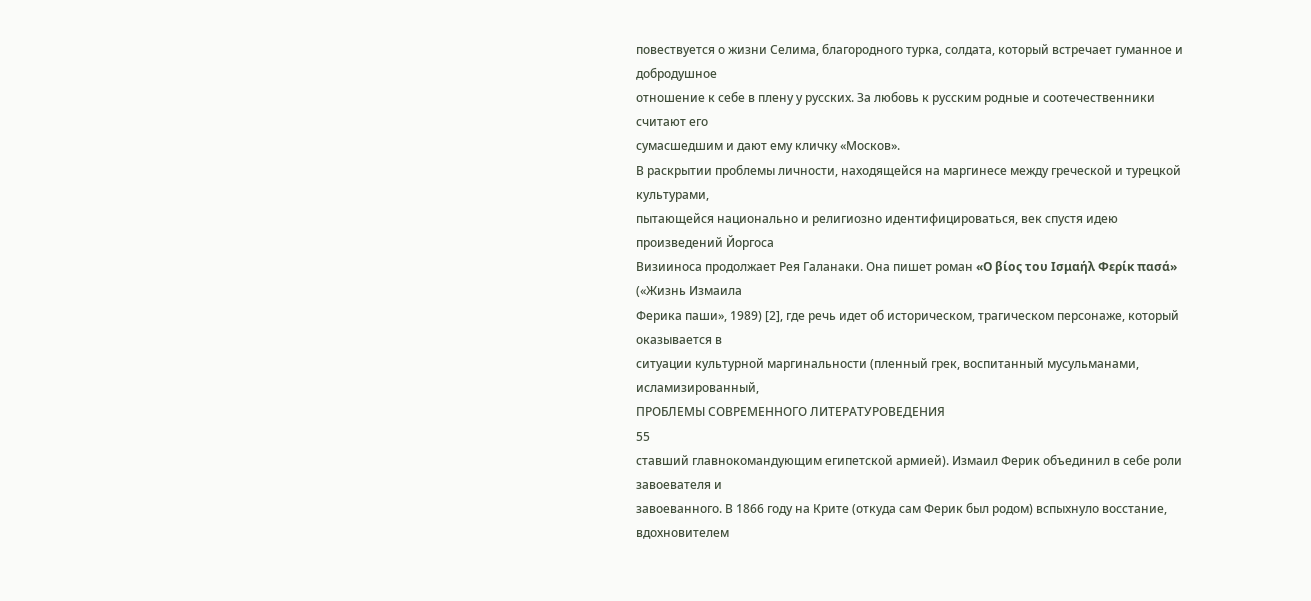повествуется о жизни Селима, благородного турка, солдата, который встречает гуманное и добродушное
отношение к себе в плену у русских. За любовь к русским родные и соотечественники считают его
сумасшедшим и дают ему кличку «Москов».
В раскрытии проблемы личности, находящейся на маргинесе между греческой и турецкой культурами,
пытающейся национально и религиозно идентифицироваться, век спустя идею произведений Йоргоса
Визииноса продолжает Рея Галанаки. Она пишет роман «Ο βίος του Ισμαήλ Φερίκ πασά» («Жизнь Измаила
Ферика паши», 1989) [2], где речь идет об историческом, трагическом персонаже, который оказывается в
ситуации культурной маргинальности (пленный грек, воспитанный мусульманами, исламизированный,
ПРОБЛЕМЫ СОВРЕМЕННОГО ЛИТЕРАТУРОВЕДЕНИЯ
55
ставший главнокомандующим египетской армией). Измаил Ферик объединил в себе роли завоевателя и
завоеванного. В 1866 году на Крите (откуда сам Ферик был родом) вспыхнуло восстание, вдохновителем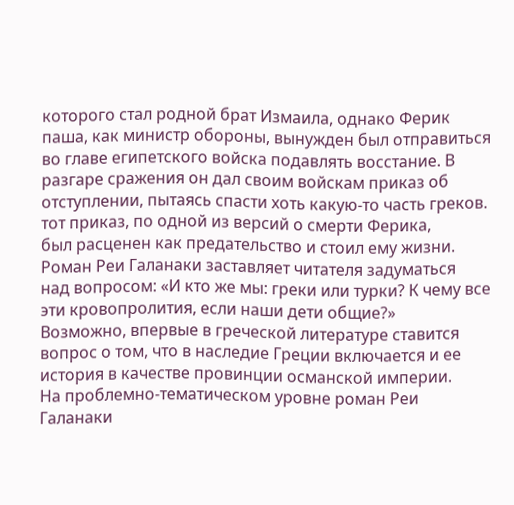которого стал родной брат Измаила, однако Ферик паша, как министр обороны, вынужден был отправиться
во главе египетского войска подавлять восстание. В разгаре сражения он дал своим войскам приказ об
отступлении, пытаясь спасти хоть какую-то часть греков. тот приказ, по одной из версий о смерти Ферика,
был расценен как предательство и стоил ему жизни. Роман Реи Галанаки заставляет читателя задуматься
над вопросом: «И кто же мы: греки или турки? К чему все эти кровопролития, если наши дети общие?»
Возможно, впервые в греческой литературе ставится вопрос о том, что в наследие Греции включается и ее
история в качестве провинции османской империи.
На проблемно-тематическом уровне роман Реи Галанаки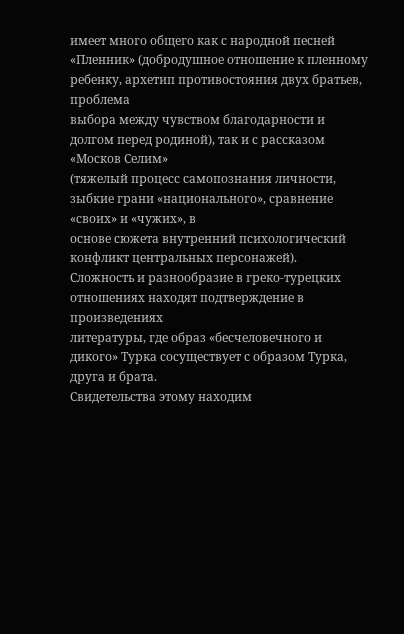имеет много общего как с народной песней
«Пленник» (добродушное отношение к пленному ребенку, архетип противостояния двух братьев, проблема
выбора между чувством благодарности и долгом перед родиной), так и с рассказом «Москов Селим»
(тяжелый процесс самопознания личности, зыбкие грани «национального», сравнение «своих» и «чужих», в
основе сюжета внутренний психологический конфликт центральных персонажей).
Сложность и разнообразие в греко-турецких отношениях находят подтверждение в произведениях
литературы, где образ «бесчеловечного и дикого» Турка сосуществует с образом Турка, друга и брата.
Свидетельства этому находим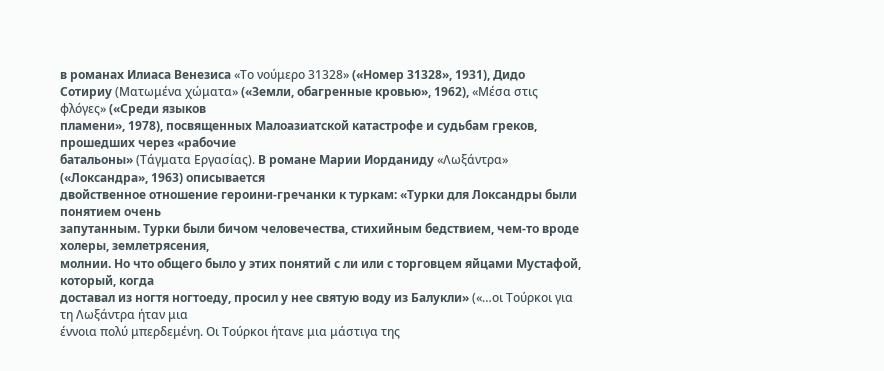в романах Илиаса Венезиса «Το νούμερο 31328» («Номер 31328», 1931), Дидо
Сотириу (Ματωμένα χώματα» («Земли, обагренные кровью», 1962), «Μέσα στις φλόγες» («Среди языков
пламени», 1978), посвященных Малоазиатской катастрофе и судьбам греков, прошедших через «рабочие
батальоны» (Τάγματα Εργασίας). В романе Марии Иорданиду «Λωξάντρα» («Локсандра», 1963) описывается
двойственное отношение героини-гречанки к туркам: «Турки для Локсандры были понятием очень
запутанным. Турки были бичом человечества, стихийным бедствием, чем-то вроде холеры, землетрясения,
молнии. Но что общего было у этих понятий с ли или с торговцем яйцами Мустафой, который, когда
доставал из ногтя ногтоеду, просил у нее святую воду из Балукли» («…οι Τούρκοι για τη Λωξάντρα ήταν μια
έννοια πολύ μπερδεμένη. Οι Τούρκοι ήτανε μια μάστιγα της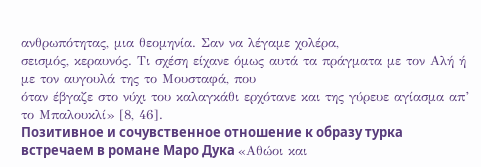ανθρωπότητας, μια θεομηνία. Σαν να λέγαμε χολέρα,
σεισμός, κεραυνός. Τι σχέση είχανε όμως αυτά τα πράγματα με τον Αλή ή με τον αυγουλά της το Μουσταφά, που
όταν έβγαζε στο νύχι του καλαγκάθι ερχότανε και της γύρευε αγίασμα απ’ το Μπαλουκλί» [8, 46].
Позитивное и сочувственное отношение к образу турка встречаем в романе Маро Дука «Αθώοι και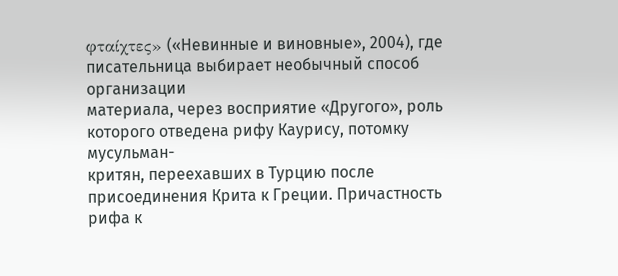φταίχτες» («Невинные и виновные», 2004), где писательница выбирает необычный способ организации
материала, через восприятие «Другого», роль которого отведена рифу Каурису, потомку мусульман-
критян, переехавших в Турцию после присоединения Крита к Греции. Причастность рифа к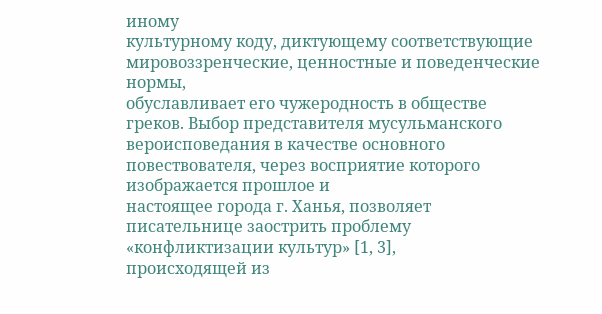иному
культурному коду, диктующему соответствующие мировоззренческие, ценностные и поведенческие нормы,
обуславливает его чужеродность в обществе греков. Выбор представителя мусульманского
вероисповедания в качестве основного повествователя, через восприятие которого изображается прошлое и
настоящее города г. Ханья, позволяет писательнице заострить проблему «конфликтизации культур» [1, 3],
происходящей из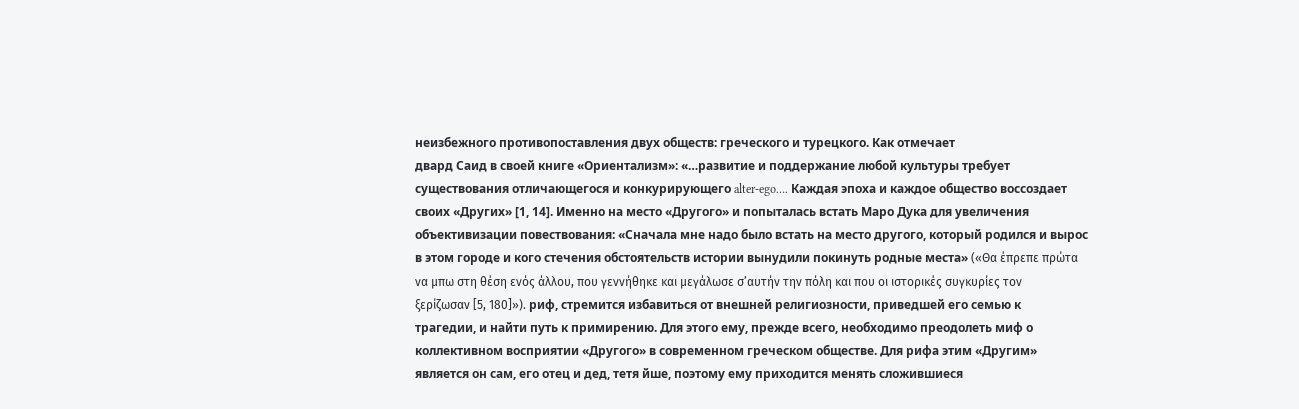неизбежного противопоставления двух обществ: греческого и турецкого. Как отмечает
двард Саид в своей книге «Ориентализм»: «…развитие и поддержание любой культуры требует
существования отличающегося и конкурирующего alter-ego…. Каждая эпоха и каждое общество воссоздает
своих «Других» [1, 14]. Именно на место «Другого» и попыталась встать Маро Дука для увеличения
объективизации повествования: «Сначала мне надо было встать на место другого, который родился и вырос
в этом городе и кого стечения обстоятельств истории вынудили покинуть родные места» («Θα έπρεπε πρώτα
να μπω στη θέση ενός άλλου, που γεννήθηκε και μεγάλωσε σ’αυτήν την πόλη και που οι ιστορικές συγκυρίες τον
ξερίζωσαν [5, 180]»). риф, стремится избавиться от внешней религиозности, приведшей его семью к
трагедии, и найти путь к примирению. Для этого ему, прежде всего, необходимо преодолеть миф о
коллективном восприятии «Другого» в современном греческом обществе. Для рифа этим «Другим»
является он сам, его отец и дед, тетя йше, поэтому ему приходится менять сложившиеся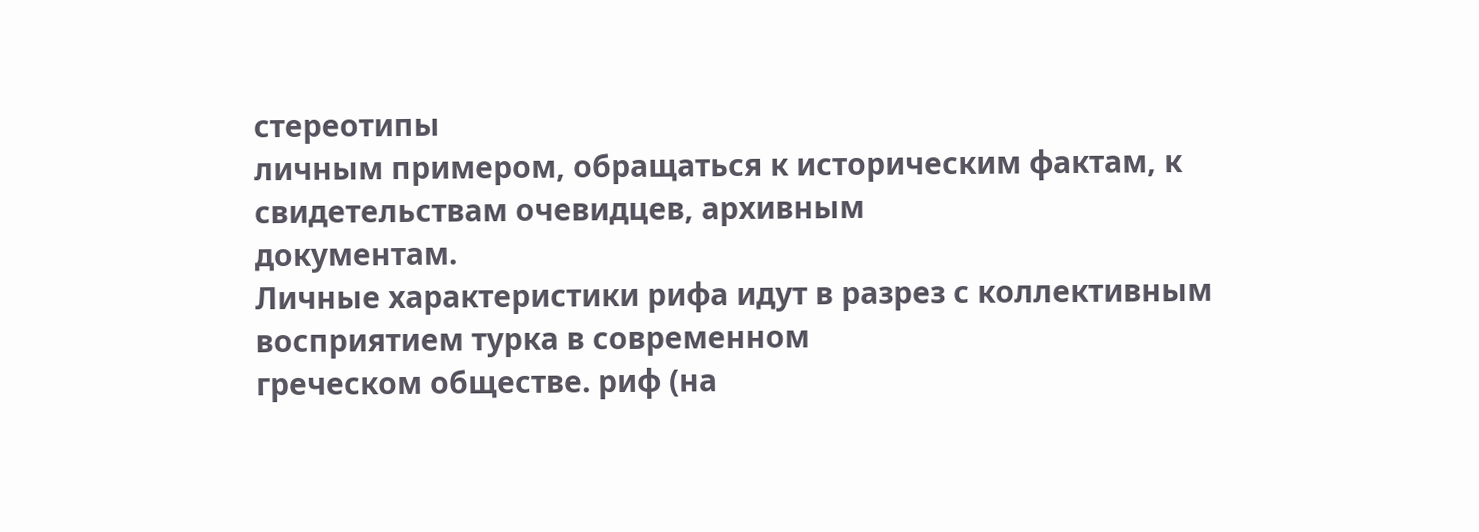стереотипы
личным примером, обращаться к историческим фактам, к свидетельствам очевидцев, архивным
документам.
Личные характеристики рифа идут в разрез с коллективным восприятием турка в современном
греческом обществе. риф (на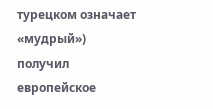турецком означает «мудрый») получил европейское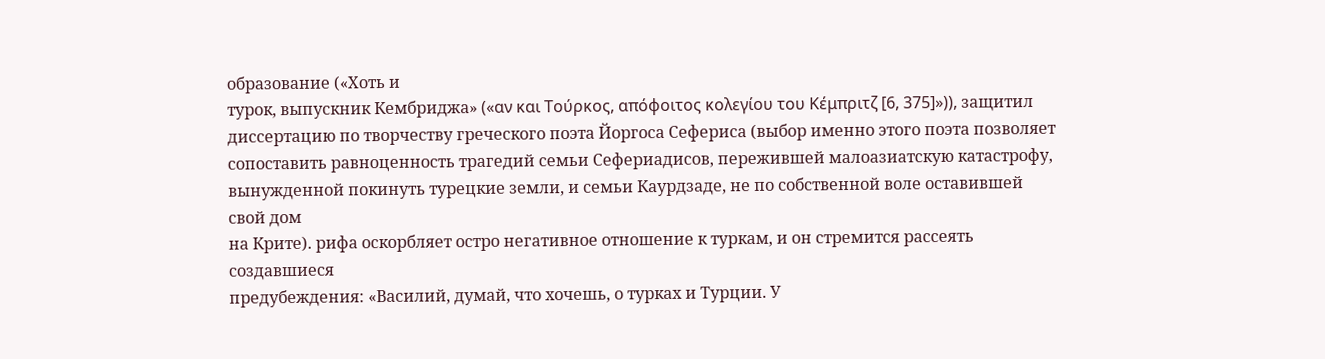образование («Хоть и
турок, выпускник Кембриджа» («αν και Τούρκος, απόφοιτος κολεγίου του Κέμπριτζ [6, 375]»)), защитил
диссертацию по творчеству греческого поэта Йоргоса Сефериса (выбор именно этого поэта позволяет
сопоставить равноценность трагедий семьи Сефериадисов, пережившей малоазиатскую катастрофу,
вынужденной покинуть турецкие земли, и семьи Каурдзаде, не по собственной воле оставившей свой дом
на Крите). рифа оскорбляет остро негативное отношение к туркам, и он стремится рассеять создавшиеся
предубеждения: «Василий, думай, что хочешь, о турках и Турции. У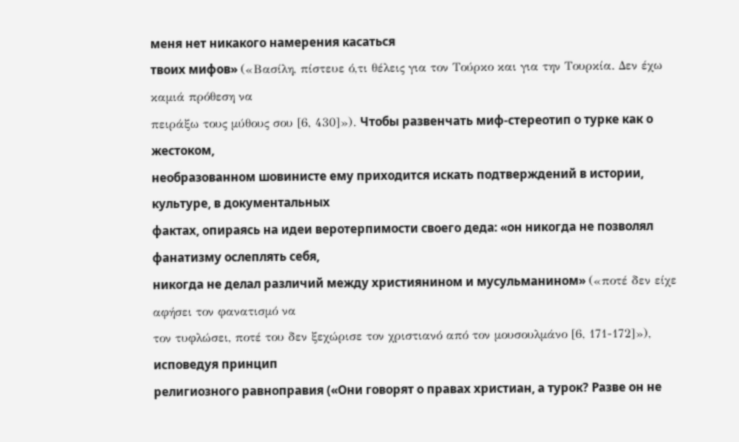меня нет никакого намерения касаться
твоих мифов» («Βασίλη, πίστευε ό,τι θέλεις για τον Τούρκο και για την Τουρκία. Δεν έχω καμιά πρόθεση να
πειράξω τους μύθους σου [6, 430]»). Чтобы развенчать миф-стереотип о турке как о жестоком,
необразованном шовинисте ему приходится искать подтверждений в истории, культуре, в документальных
фактах, опираясь на идеи веротерпимости своего деда: «он никогда не позволял фанатизму ослеплять себя,
никогда не делал различий между християнином и мусульманином» («ποτέ δεν είχε αφήσει τον φανατισμό να
τον τυφλώσει, ποτέ του δεν ξεχώρισε τον χριστιανό από τον μουσουλμάνο [6, 171-172]»), исповедуя принцип
религиозного равноправия («Они говорят о правах христиан, а турок? Разве он не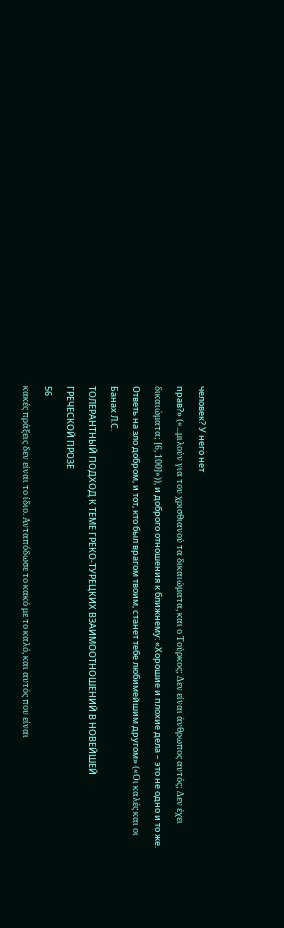человек? У него нет
прав?» («...μιλούν για του χρισθιανού τα δικαιώματα, και ο Τούρκος; Δεν είναι άνθρωπος αυτός; Δεν έχει
δικαιώματα; [6, 100]»)), и доброго отношения к ближнему: «Хорошие и плохие дела – это не одно и то же.
Ответь на зло добром, и тот, кто был врагом твоим, станет тебе любимейшим другом» («Οι καλές και οι
Банах Л.С.
ТОЛЕРАНТНЫЙ ПОДХОД К ТЕМЕ ГРЕКО-ТУРЕЦКИХ ВЗАИМООТНОШЕНИЙ В НОВЕЙШЕЙ
ГРЕЧЕСКОЙ ПРОЗЕ
56
κακές πράξεις δεν είναι το ίδιο. Ανταπόδωσε το κακό με το καλό, και αυτός που είναι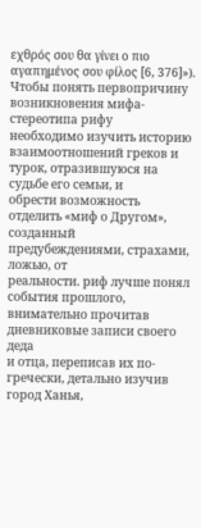εχθρός σου θα γίνει ο πιο
αγαπημένος σου φίλος [6, 376]»). Чтобы понять первопричину возникновения мифа-стереотипа рифу
необходимо изучить историю взаимоотношений греков и турок, отразившуюся на судьбе его семьи, и
обрести возможность отделить «миф о Другом», созданный предубеждениями, страхами, ложью, от
реальности. риф лучше понял события прошлого, внимательно прочитав дневниковые записи своего деда
и отца, переписав их по-гречески, детально изучив город Ханья,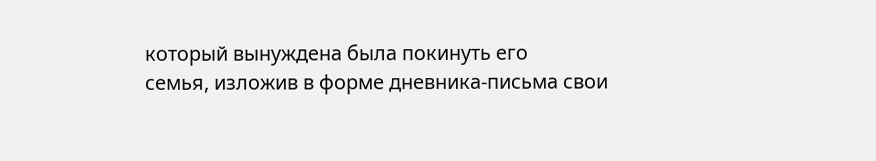который вынуждена была покинуть его
семья, изложив в форме дневника-письма свои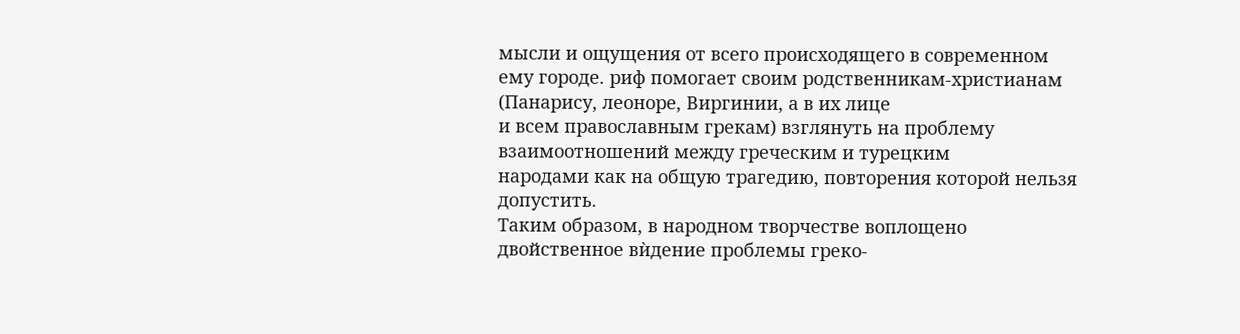мысли и ощущения от всего происходящего в современном
ему городе. риф помогает своим родственникам-христианам (Панарису, леоноре, Виргинии, а в их лице
и всем православным грекам) взглянуть на проблему взаимоотношений между греческим и турецким
народами как на общую трагедию, повторения которой нельзя допустить.
Таким образом, в народном творчестве воплощено двойственное вѝдение проблемы греко-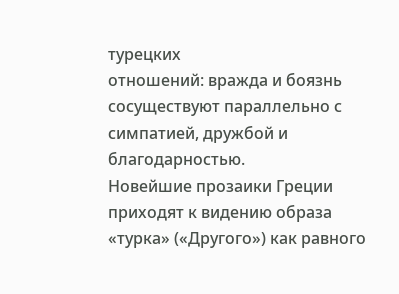турецких
отношений: вражда и боязнь сосуществуют параллельно с симпатией, дружбой и благодарностью.
Новейшие прозаики Греции приходят к видению образа «турка» («Другого») как равного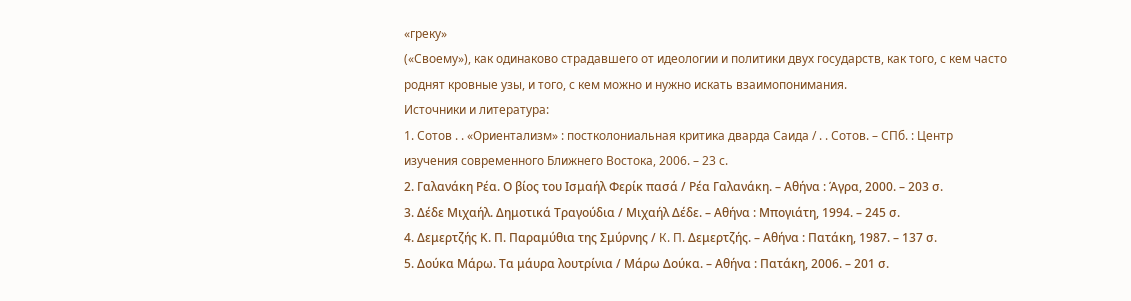«греку»
(«Своему»), как одинаково страдавшего от идеологии и политики двух государств, как того, с кем часто
роднят кровные узы, и того, с кем можно и нужно искать взаимопонимания.
Источники и литература:
1. Сотов . . «Ориентализм» : постколониальная критика дварда Саида / . . Сотов. – СПб. : Центр
изучения современного Ближнего Востока, 2006. – 23 с.
2. Γαλανάκη Ρέα. Ο βίος του Ισμαήλ Φερίκ πασά / Ρέα Γαλανάκη. – Αθήνα : Άγρα, 2000. – 203 σ.
3. Δέδε Μιχαήλ. Δημοτικά Τραγούδια / Μιχαήλ Δέδε. – Αθήνα : Μπογιάτη, 1994. – 245 σ.
4. Δεμερτζής Κ. Π. Παραμύθια της Σμύρνης / К. П. Δεμερτζής. – Αθήνα : Πατάκη, 1987. – 137 σ.
5. Δούκα Μάρω. Τα μάυρα λουτρίνια / Μάρω Δούκα. – Αθήνα : Πατάκη, 2006. – 201 σ.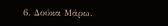6. Δούκα Μάρω.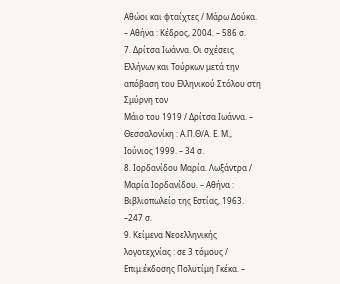Αθώοι και φταίχτες / Μάρω Δούκα. – Αθήνα : Κέδρος, 2004. – 586 σ.
7. Δρίτσα Ιωάννα. Οι σχέσεις Ελλήνων και Τούρκων μετά την απόβαση του Ελληνικού Στόλου στη Σμύρνη τον
Μάιο του 1919 / Δρίτσα Ιωάννα. – Θεσσαλονίκη : Α.Π.Θ/Α. Ε. Μ., Ιούνιος 1999. – 34 σ.
8. Ιορδανίδου Μαρία. Λωξάντρα / Μαρία Ιορδανίδου. – Αθήνα : Βιβλιοπωλείο της Εστίας, 1963. –247 σ.
9. Κείμενα Νεοελληνικής λογοτεχνίας : σε 3 τόμους / Επιμ.έκδοσης Πολυτίμη Γκέκα. –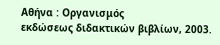Αθήνα : Οργανισμός
εκδώσεως διδακτικών βιβλίων, 2003.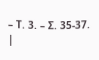– Τ. 3. – Σ. 35-37.
|